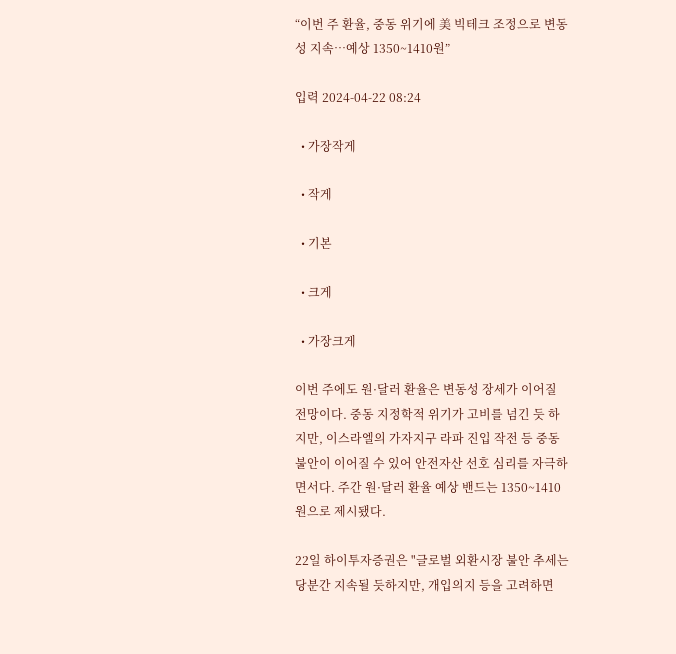“이번 주 환율, 중동 위기에 美 빅테크 조정으로 변동성 지속…예상 1350~1410원”

입력 2024-04-22 08:24

  • 가장작게

  • 작게

  • 기본

  • 크게

  • 가장크게

이번 주에도 원·달러 환율은 변동성 장세가 이어질 전망이다. 중동 지정학적 위기가 고비를 넘긴 듯 하지만, 이스라엘의 가자지구 라파 진입 작전 등 중동 불안이 이어질 수 있어 안전자산 선호 심리를 자극하면서다. 주간 원·달러 환율 예상 밴드는 1350~1410원으로 제시됐다.

22일 하이투자증권은 "글로벌 외환시장 불안 추세는 당분간 지속될 듯하지만, 개입의지 등을 고려하면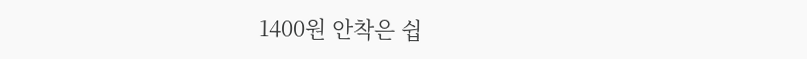1400원 안착은 쉽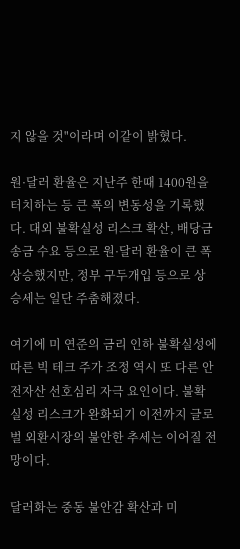지 않을 것"이라며 이같이 밝혔다.

원·달러 환율은 지난주 한때 1400원을 터치하는 등 큰 폭의 변동성을 기록했다. 대외 불확실성 리스크 확산, 배당금 송금 수요 등으로 원·달러 환율이 큰 폭 상승했지만, 정부 구두개입 등으로 상승세는 일단 주춤해졌다.

여기에 미 연준의 금리 인하 불확실성에 따른 빅 테크 주가 조정 역시 또 다른 안전자산 선호심리 자극 요인이다. 불확실성 리스크가 완화되기 이전까지 글로벌 외환시장의 불안한 추세는 이어질 전망이다.

달러화는 중동 불안감 확산과 미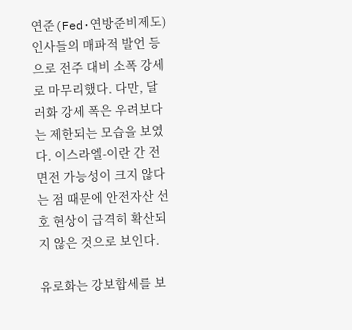연준(Fed·연방준비제도) 인사들의 매파적 발언 등으로 전주 대비 소폭 강세로 마무리했다. 다만, 달러화 강세 폭은 우려보다는 제한되는 모습을 보였다. 이스라엘-이란 간 전면전 가능성이 크지 않다는 점 때문에 안전자산 선호 현상이 급격히 확산되지 않은 것으로 보인다.

유로화는 강보합세를 보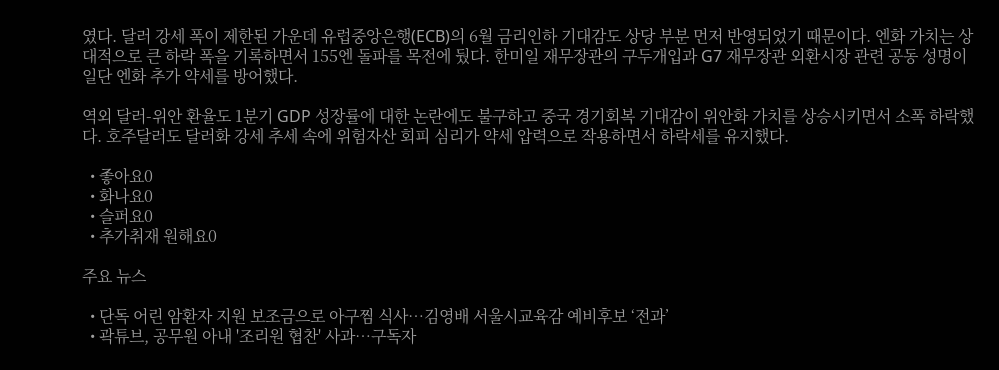였다. 달러 강세 폭이 제한된 가운데 유럽중앙은행(ECB)의 6월 금리인하 기대감도 상당 부분 먼저 반영되었기 때문이다. 엔화 가치는 상대적으로 큰 하락 폭을 기록하면서 155엔 돌파를 목전에 뒀다. 한미일 재무장관의 구두개입과 G7 재무장관 외환시장 관련 공동 성명이 일단 엔화 추가 약세를 방어했다.

역외 달러-위안 환율도 1분기 GDP 성장률에 대한 논란에도 불구하고 중국 경기회복 기대감이 위안화 가치를 상승시키면서 소폭 하락했다. 호주달러도 달러화 강세 추세 속에 위험자산 회피 심리가 약세 압력으로 작용하면서 하락세를 유지했다.

  • 좋아요0
  • 화나요0
  • 슬퍼요0
  • 추가취재 원해요0

주요 뉴스

  • 단독 어린 암환자 지원 보조금으로 아구찜 식사…김영배 서울시교육감 예비후보 ‘전과’
  • 곽튜브, 공무원 아내 '조리원 협찬' 사과⋯구독자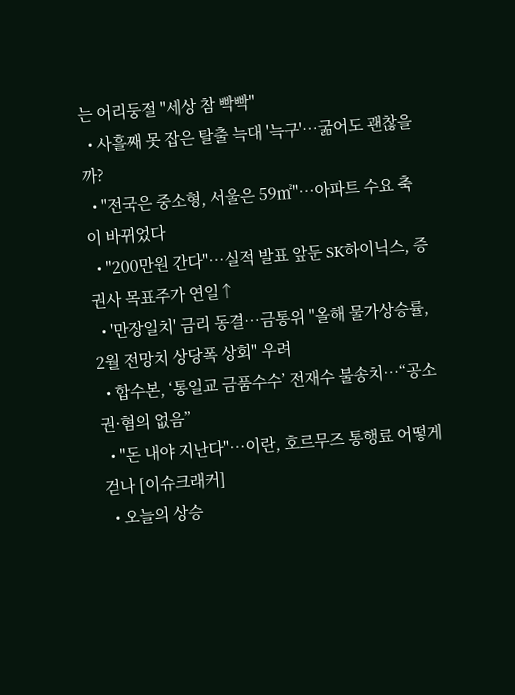는 어리둥절 "세상 참 빡빡"
  • 사흘째 못 잡은 탈출 늑대 '늑구'…굶어도 괜찮을까?
  • "전국은 중소형, 서울은 59㎡"⋯아파트 수요 축이 바뀌었다
  • "200만원 간다"⋯실적 발표 앞둔 SK하이닉스, 증권사 목표주가 연일↑
  • '만장일치' 금리 동결⋯금통위 "올해 물가상승률, 2월 전망치 상당폭 상회" 우려
  • 합수본, ‘통일교 금품수수’ 전재수 불송치…“공소권·혐의 없음”
  • "돈 내야 지난다"⋯이란, 호르무즈 통행료 어떻게 걷나 [이슈크래커]
  • 오늘의 상승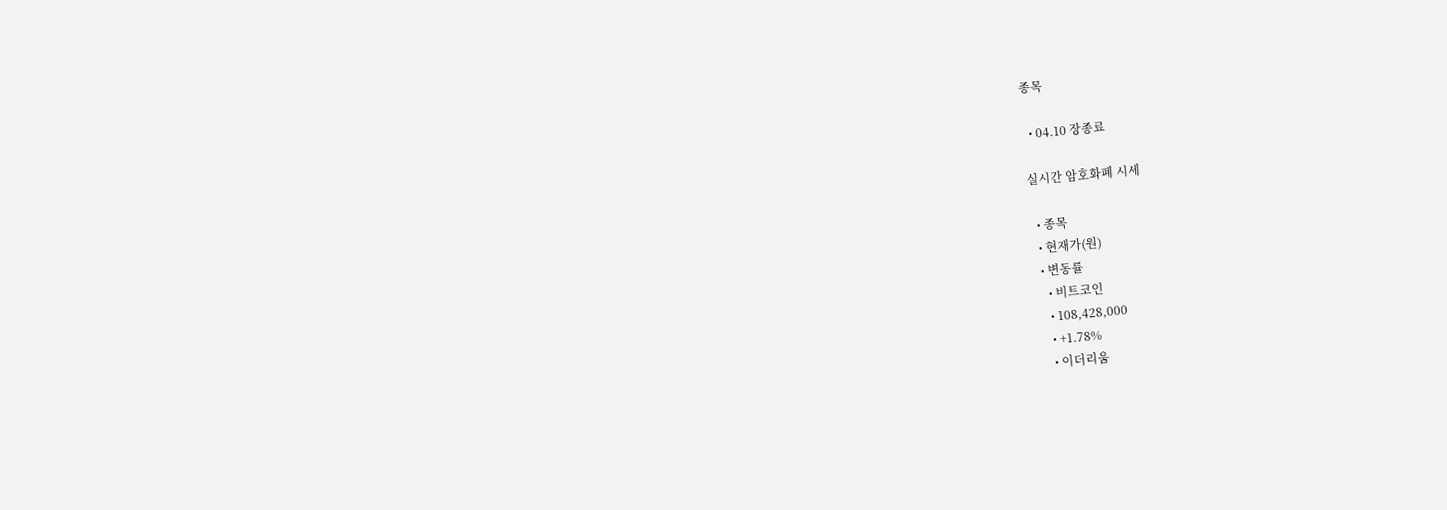종목

  • 04.10 장종료

실시간 암호화폐 시세

  • 종목
  • 현재가(원)
  • 변동률
    • 비트코인
    • 108,428,000
    • +1.78%
    • 이더리움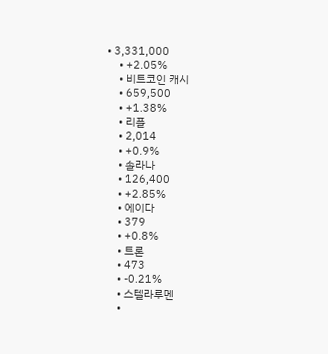• 3,331,000
    • +2.05%
    • 비트코인 캐시
    • 659,500
    • +1.38%
    • 리플
    • 2,014
    • +0.9%
    • 솔라나
    • 126,400
    • +2.85%
    • 에이다
    • 379
    • +0.8%
    • 트론
    • 473
    • -0.21%
    • 스텔라루멘
    •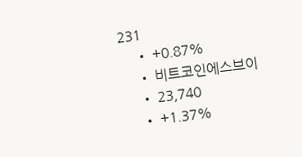231
    • +0.87%
    • 비트코인에스브이
    • 23,740
    • +1.37%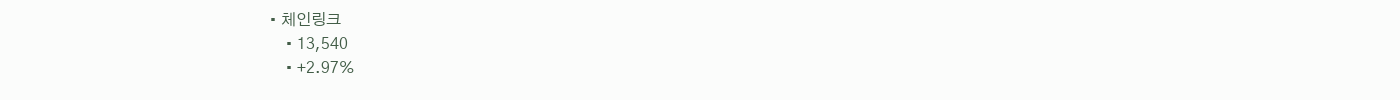• 체인링크
    • 13,540
    • +2.97%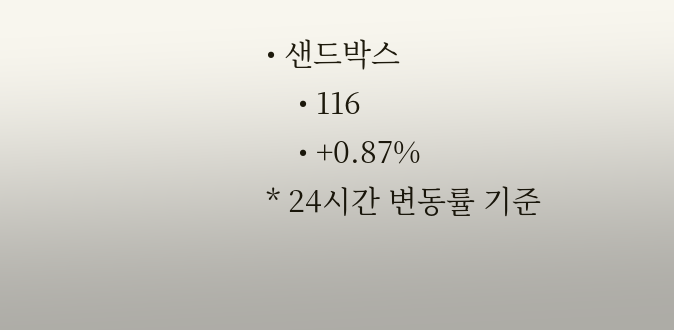• 샌드박스
    • 116
    • +0.87%
* 24시간 변동률 기준